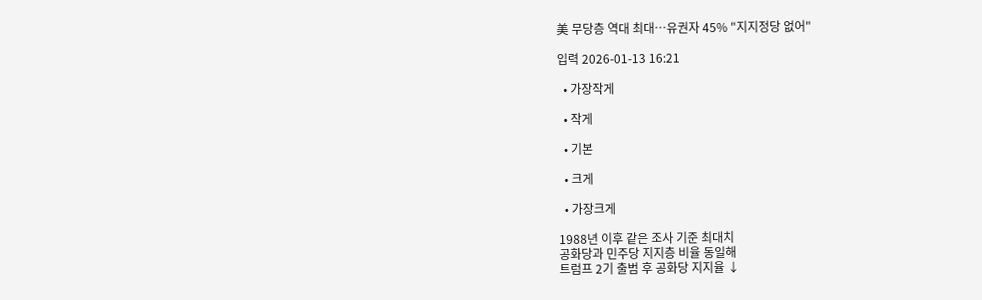美 무당층 역대 최대⋯유권자 45% "지지정당 없어"

입력 2026-01-13 16:21

  • 가장작게

  • 작게

  • 기본

  • 크게

  • 가장크게

1988년 이후 같은 조사 기준 최대치
공화당과 민주당 지지층 비율 동일해
트럼프 2기 출범 후 공화당 지지율 ↓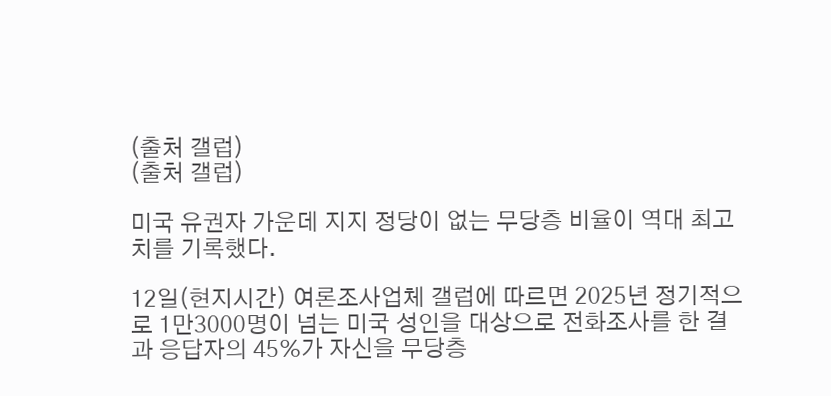(출처 갤럽)
(출처 갤럽)

미국 유권자 가운데 지지 정당이 없는 무당층 비율이 역대 최고치를 기록했다.

12일(현지시간) 여론조사업체 갤럽에 따르면 2025년 정기적으로 1만3000명이 넘는 미국 성인을 대상으로 전화조사를 한 결과 응답자의 45%가 자신을 무당층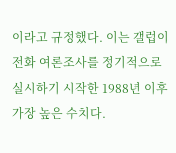이라고 규정했다. 이는 갤럽이 전화 여론조사를 정기적으로 실시하기 시작한 1988년 이후 가장 높은 수치다.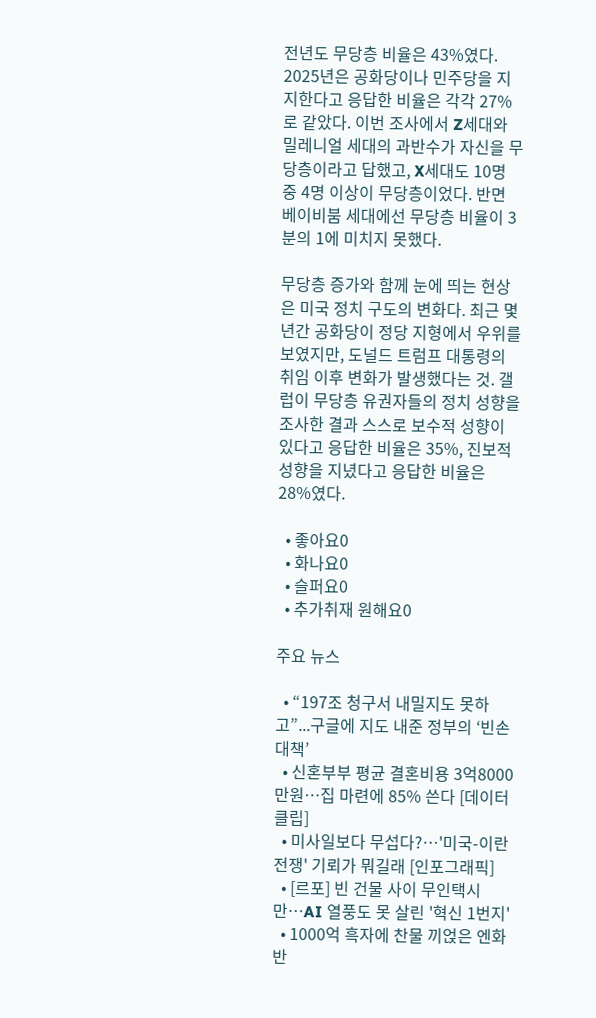전년도 무당층 비율은 43%였다. 2025년은 공화당이나 민주당을 지지한다고 응답한 비율은 각각 27%로 같았다. 이번 조사에서 Z세대와 밀레니얼 세대의 과반수가 자신을 무당층이라고 답했고, X세대도 10명 중 4명 이상이 무당층이었다. 반면 베이비붐 세대에선 무당층 비율이 3분의 1에 미치지 못했다.

무당층 증가와 함께 눈에 띄는 현상은 미국 정치 구도의 변화다. 최근 몇 년간 공화당이 정당 지형에서 우위를 보였지만, 도널드 트럼프 대통령의 취임 이후 변화가 발생했다는 것. 갤럽이 무당층 유권자들의 정치 성향을 조사한 결과 스스로 보수적 성향이 있다고 응답한 비율은 35%, 진보적 성향을 지녔다고 응답한 비율은 28%였다.

  • 좋아요0
  • 화나요0
  • 슬퍼요0
  • 추가취재 원해요0

주요 뉴스

  • “197조 청구서 내밀지도 못하고”...구글에 지도 내준 정부의 ‘빈손 대책’
  • 신혼부부 평균 결혼비용 3억8000만원…집 마련에 85% 쓴다 [데이터클립]
  • 미사일보다 무섭다?…'미국-이란 전쟁' 기뢰가 뭐길래 [인포그래픽]
  • [르포] 빈 건물 사이 무인택시만…AI 열풍도 못 살린 '혁신 1번지'
  • 1000억 흑자에 찬물 끼얹은 엔화 반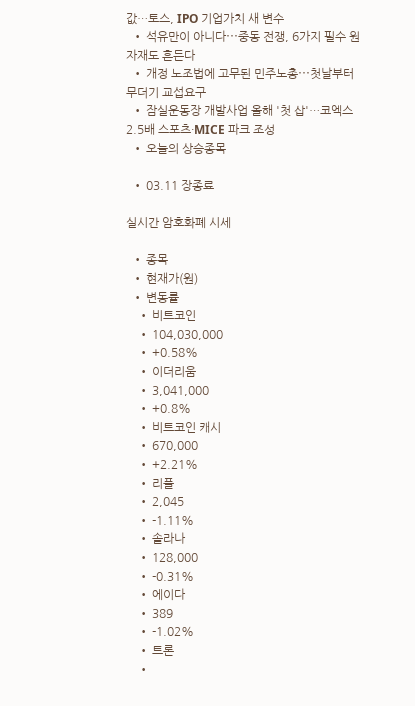값…토스, IPO 기업가치 새 변수
  • 석유만이 아니다⋯중동 전쟁, 6가지 필수 원자재도 흔든다
  • 개정 노조법에 고무된 민주노총⋯첫날부터 무더기 교섭요구
  • 잠실운동장 개발사업 올해 '첫 삽'…코엑스 2.5배 스포츠·MICE 파크 조성
  • 오늘의 상승종목

  • 03.11 장종료

실시간 암호화폐 시세

  • 종목
  • 현재가(원)
  • 변동률
    • 비트코인
    • 104,030,000
    • +0.58%
    • 이더리움
    • 3,041,000
    • +0.8%
    • 비트코인 캐시
    • 670,000
    • +2.21%
    • 리플
    • 2,045
    • -1.11%
    • 솔라나
    • 128,000
    • -0.31%
    • 에이다
    • 389
    • -1.02%
    • 트론
    •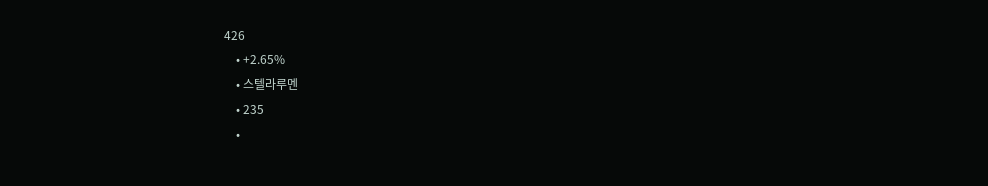426
    • +2.65%
    • 스텔라루멘
    • 235
    •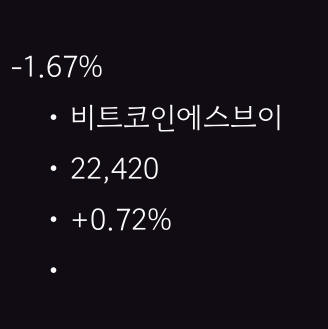-1.67%
    • 비트코인에스브이
    • 22,420
    • +0.72%
    •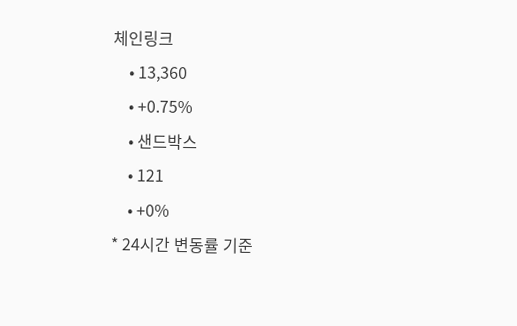체인링크
    • 13,360
    • +0.75%
    • 샌드박스
    • 121
    • +0%
* 24시간 변동률 기준